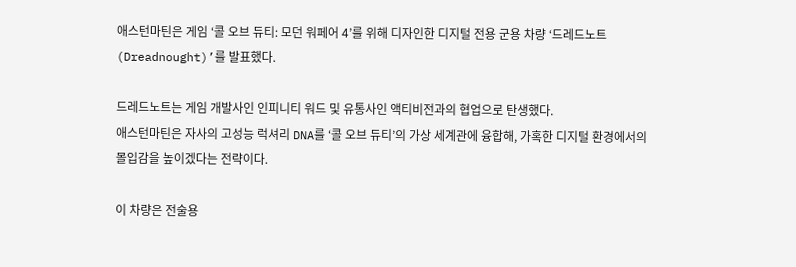애스턴마틴은 게임 ‘콜 오브 듀티: 모던 워페어 4’를 위해 디자인한 디지털 전용 군용 차량 ‘드레드노트(Dreadnought)’를 발표했다.

드레드노트는 게임 개발사인 인피니티 워드 및 유통사인 액티비전과의 협업으로 탄생했다.
애스턴마틴은 자사의 고성능 럭셔리 DNA를 ‘콜 오브 듀티’의 가상 세계관에 융합해, 가혹한 디지털 환경에서의 몰입감을 높이겠다는 전략이다.

이 차량은 전술용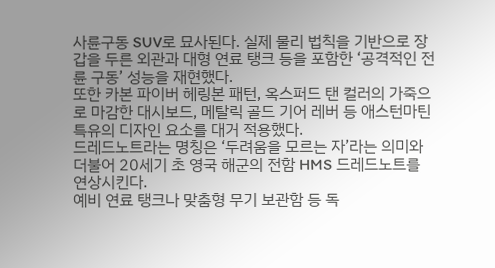사륜구동 SUV로 묘사된다. 실제 물리 법칙을 기반으로 장갑을 두른 외관과 대형 연료 탱크 등을 포함한 ‘공격적인 전륜 구동’ 성능을 재현했다.
또한 카본 파이버 헤링본 패턴, 옥스퍼드 탠 컬러의 가죽으로 마감한 대시보드, 메탈릭 골드 기어 레버 등 애스턴마틴 특유의 디자인 요소를 대거 적용했다.
드레드노트라는 명칭은 ‘두려움을 모르는 자’라는 의미와 더불어 20세기 초 영국 해군의 전함 HMS 드레드노트를 연상시킨다.
예비 연료 탱크나 맞춤형 무기 보관함 등 독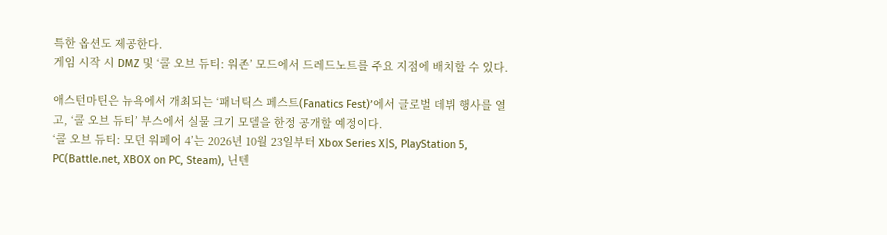특한 옵션도 제공한다.
게임 시작 시 DMZ 및 ‘콜 오브 듀티: 워존’ 모드에서 드레드노트를 주요 지점에 배치할 수 있다.

애스턴마틴은 뉴욕에서 개최되는 ‘패너틱스 페스트(Fanatics Fest)’에서 글로벌 데뷔 행사를 열고, ‘콜 오브 듀티’ 부스에서 실물 크기 모델을 한정 공개할 예정이다.
‘콜 오브 듀티: 모던 워페어 4’는 2026년 10월 23일부터 Xbox Series X|S, PlayStation 5, PC(Battle.net, XBOX on PC, Steam), 닌텐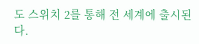도 스위치 2를 통해 전 세계에 출시된다.